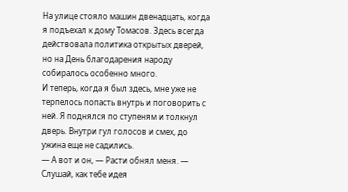На улице стояло машин двенадцать, когда я подъехал к дому Томасов. Здесь всегда действовала политика открытых дверей, но на День благодарения народу собиралось особенно много.
И теперь, когда я был здесь, мне уже не терпелось попасть внутрь и поговорить с ней. Я поднялся по ступеням и толкнул дверь. Внутри гул голосов и смех, до ужина еще не садились.
— А вот и он, — Расти обнял меня. — Слушай, как тебе идея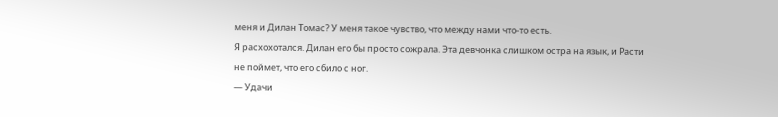меня и Дилан Томас? У меня такое чувство, что между нами что-то есть.
Я расхохотался. Дилан его бы просто сожрала. Эта девчонка слишком остра на язык, и Расти не поймет, что его сбило с ног.
— Удачи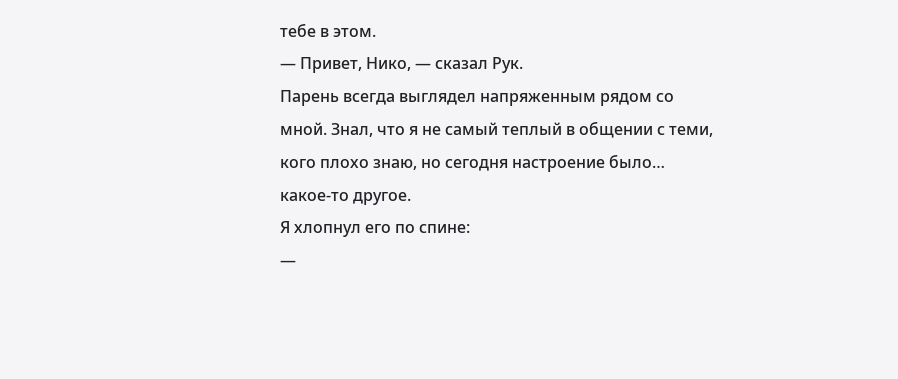тебе в этом.
— Привет, Нико, — сказал Рук.
Парень всегда выглядел напряженным рядом со мной. Знал, что я не самый теплый в общении с теми, кого плохо знаю, но сегодня настроение было… какое-то другое.
Я хлопнул его по спине:
—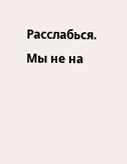Расслабься. Мы не на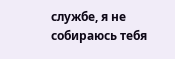службе, я не собираюсь тебя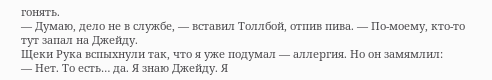гонять.
— Думаю, дело не в службе, — вставил Толлбой, отпив пива. — По-моему, кто-то тут запал на Джейду.
Щеки Рука вспыхнули так, что я уже подумал — аллергия. Но он замямлил:
— Нет. То есть… да. Я знаю Джейду. Я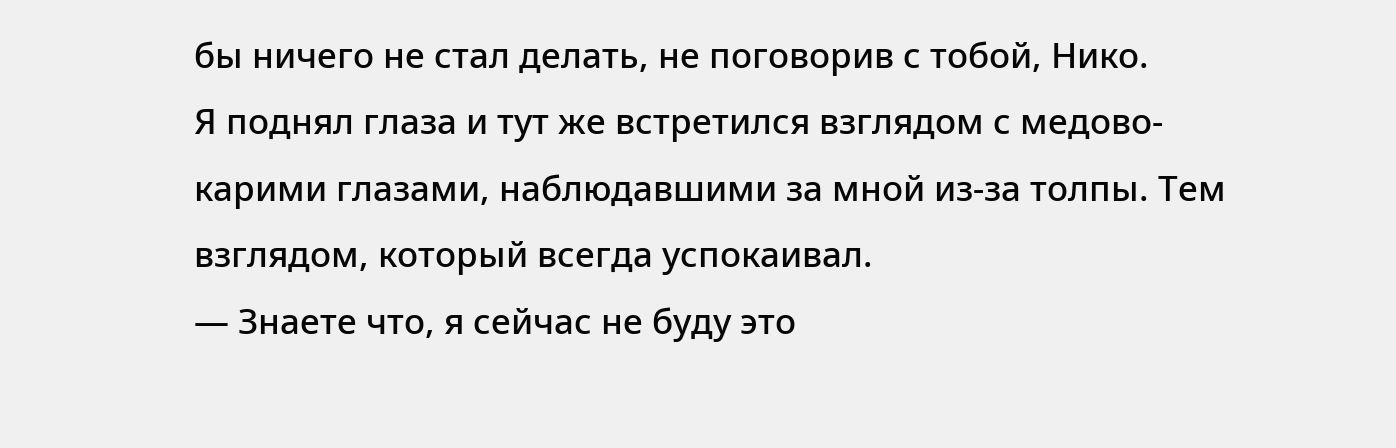бы ничего не стал делать, не поговорив с тобой, Нико.
Я поднял глаза и тут же встретился взглядом с медово-карими глазами, наблюдавшими за мной из-за толпы. Тем взглядом, который всегда успокаивал.
— Знаете что, я сейчас не буду это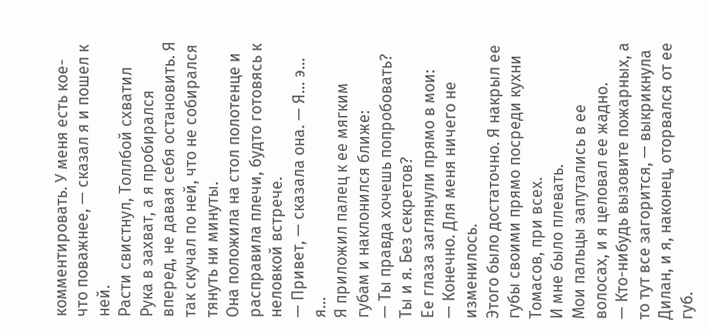комментировать. У меня есть кое-что поважнее, — сказал я и пошел к ней.
Расти свистнул, Толлбой схватил Рука в захват, а я пробирался вперед, не давая себя остановить. Я так скучал по ней, что не собирался тянуть ни минуты.
Она положила на стол полотенце и расправила плечи, будто готовясь к неловкой встрече.
— Привет, — сказала она. — Я… э… я…
Я приложил палец к ее мягким губам и наклонился ближе:
— Ты правда хочешь попробовать? Ты и я. Без секретов?
Ее глаза заглянули прямо в мои:
— Конечно. Для меня ничего не изменилось.
Этого было достаточно. Я накрыл ее губы своими прямо посреди кухни Томасов, при всех.
И мне было плевать.
Мои пальцы запутались в ее волосах, и я целовал ее жадно.
— Кто-нибудь вызовите пожарных, а то тут все загорится, — выкрикнула Дилан, и я, наконец, оторвался от ее губ.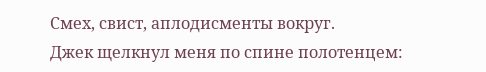Смех, свист, аплодисменты вокруг.
Джек щелкнул меня по спине полотенцем: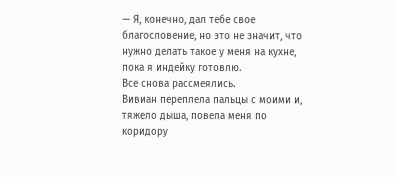— Я, конечно, дал тебе свое благословение, но это не значит, что нужно делать такое у меня на кухне, пока я индейку готовлю.
Все снова рассмеялись.
Вивиан переплела пальцы с моими и, тяжело дыша, повела меня по коридору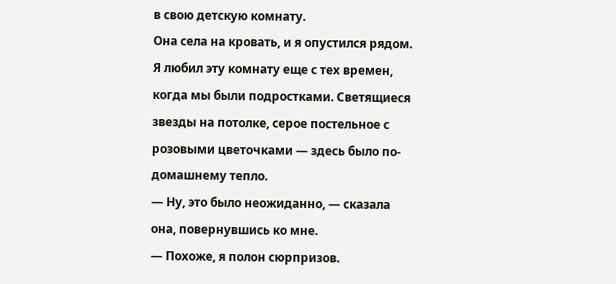в свою детскую комнату.
Она села на кровать, и я опустился рядом. Я любил эту комнату еще с тех времен, когда мы были подростками. Светящиеся звезды на потолке, серое постельное с розовыми цветочками — здесь было по-домашнему тепло.
— Ну, это было неожиданно, — сказала она, повернувшись ко мне.
— Похоже, я полон сюрпризов.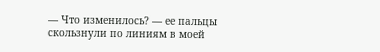— Что изменилось? — ее пальцы скользнули по линиям в моей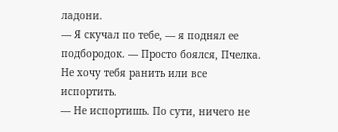ладони.
— Я скучал по тебе, — я поднял ее подбородок. — Просто боялся, Пчелка. Не хочу тебя ранить или все испортить.
— Не испортишь. По сути, ничего не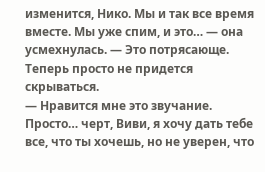изменится, Нико. Мы и так все время вместе. Мы уже спим, и это… — она усмехнулась. — Это потрясающе. Теперь просто не придется скрываться.
— Нравится мне это звучание. Просто… черт, Виви, я хочу дать тебе все, что ты хочешь, но не уверен, что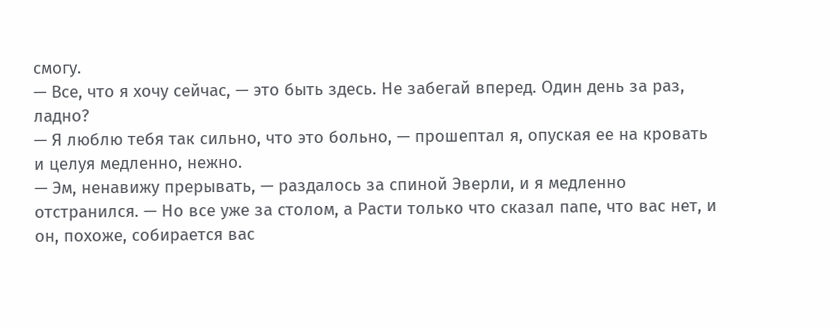смогу.
— Все, что я хочу сейчас, — это быть здесь. Не забегай вперед. Один день за раз, ладно?
— Я люблю тебя так сильно, что это больно, — прошептал я, опуская ее на кровать и целуя медленно, нежно.
— Эм, ненавижу прерывать, — раздалось за спиной Эверли, и я медленно отстранился. — Но все уже за столом, а Расти только что сказал папе, что вас нет, и он, похоже, собирается вас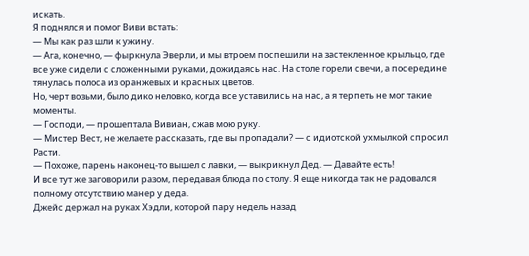искать.
Я поднялся и помог Виви встать:
— Мы как раз шли к ужину.
— Ага, конечно, — фыркнула Эверли, и мы втроем поспешили на застекленное крыльцо, где все уже сидели с сложенными руками, дожидаясь нас. На столе горели свечи, а посередине тянулась полоса из оранжевых и красных цветов.
Но, черт возьми, было дико неловко, когда все уставились на нас, а я терпеть не мог такие моменты.
— Господи, — прошептала Вивиан, сжав мою руку.
— Мистер Вест, не желаете рассказать, где вы пропадали? — с идиотской ухмылкой спросил Расти.
— Похоже, парень наконец-то вышел с лавки, — выкрикнул Дед. — Давайте есть!
И все тут же заговорили разом, передавая блюда по столу. Я еще никогда так не радовался полному отсутствию манер у деда.
Джейс держал на руках Хэдли, которой пару недель назад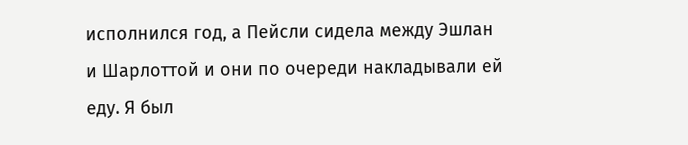исполнился год, а Пейсли сидела между Эшлан и Шарлоттой и они по очереди накладывали ей еду. Я был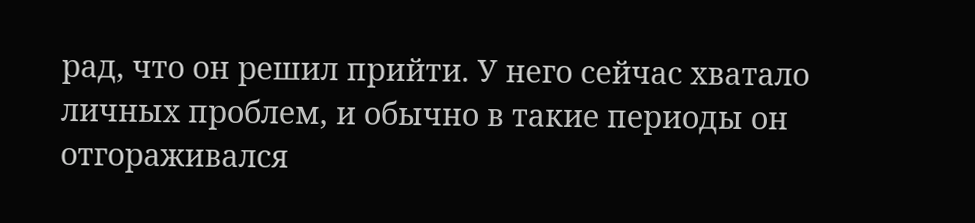рад, что он решил прийти. У него сейчас хватало личных проблем, и обычно в такие периоды он отгораживался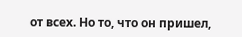от всех. Но то, что он пришел,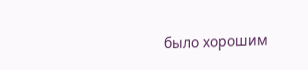было хорошим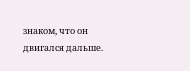знаком, что он двигался дальше.